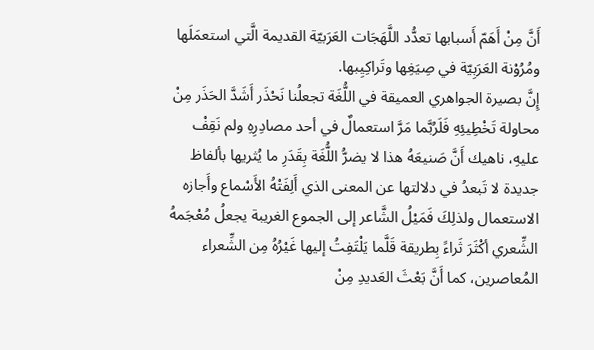أَنَّ مِنْ أَهَمّ أَسبابها تعدُّد اللَّهَجَات العَرَبيّة القديمة الَّتي استعمَلَها ومُرُوْنة العَرَبِيّة في صِيَغِها وتَراكِيِبها.
إِنَّ بصيرة الجواهري العميقة في اللُّغَة تجعلُنا نَحْذَر أَشَدَّ الحَذَر مِنْ محاولة تَخْطِيئِهِ فَلَرُبَّما مَرَّ استعمالٌ في أحد مصادِرِهِ ولم نَقِفْ عليهِ، ناهيك أَنَّ صَنيعَهُ هذا لا يضرُّ اللُّغَة بِقَدَرِ ما يُثريها بألفاظ جديدة لا تَبعدُ في دلالتها عن المعنى الذي أَلِفَتْهُ الأَسْماع وأَجازه الاستعمال ولذلِكَ فَمَيْلُ الشَّاعر إلى الجموع الغريبة يجعلُ مُعْجَمهُ الشِّعري أكْثَرَ ثَراءً بِطريقة قَلَّما يَلْتَفِتُ إليها غَيْرُهُ مِن الشِّعراء المُعاصرين، كما أَنَّ بَعْثَ العَديدِ مِنْ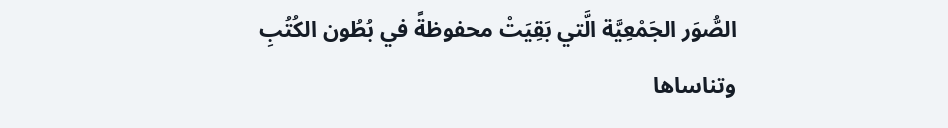الصُّوَر الجَمْعِيَّة الَّتي بَقِيَتْ محفوظةً في بُطُون الكُتُبِ وتناساها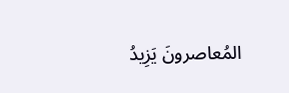المُعاصرونَ يَزِيدُ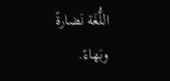اللُّغَة نَضارةً وبَهاءً.